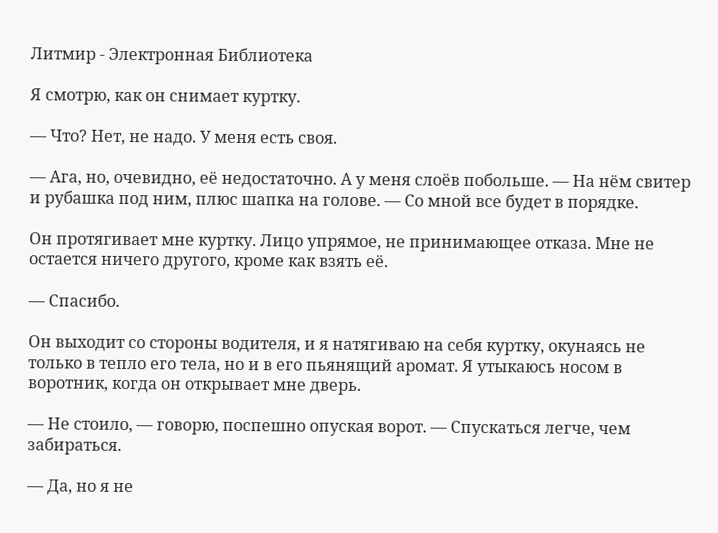Литмир - Электронная Библиотека

Я смотрю, как он снимает куртку.

— Что? Нет, не надо. У меня есть своя.

— Ага, но, очевидно, её недостаточно. А у меня слоёв побольше. — На нём свитер и рубашка под ним, плюс шапка на голове. — Со мной все будет в порядке.

Он протягивает мне куртку. Лицо упрямое, не принимающее отказа. Мне не остается ничего другого, кроме как взять её.

— Спасибо.

Он выходит со стороны водителя, и я натягиваю на себя куртку, окунаясь не только в тепло его тела, но и в его пьянящий аромат. Я утыкаюсь носом в воротник, когда он открывает мне дверь.

— Не стоило, — говорю, поспешно опуская ворот. — Спускаться легче, чем забираться.

— Да, но я не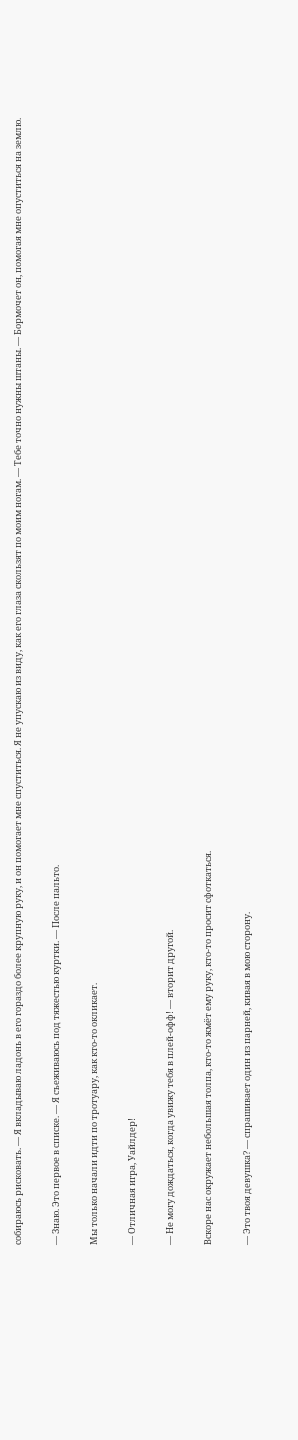собираюсь рисковать. — Я вкладываю ладонь в его гораздо более крупную руку, и он помогает мне спуститься. Я не упускаю из виду, как его глаза скользят по моим ногам. — Тебе точно нужны штаны. — Бормочет он, помогая мне опуститься на землю.

— Знаю. Это первое в списке. — Я съеживаюсь под тяжестью куртки. — После пальто.

Мы только начали идти по тротуару, как кто-то окликает.

— Отличная игра, Уайлдер!

— Не могу дождаться, когда увижу тебя в плей-офф! — вторит другой.

Вскоре нас окружает небольшая толпа, кто-то жмёт ему руку, кто-то просит сфоткаться.

— Это твоя девушка? — спрашивает один из парней, кивая в мою сторону.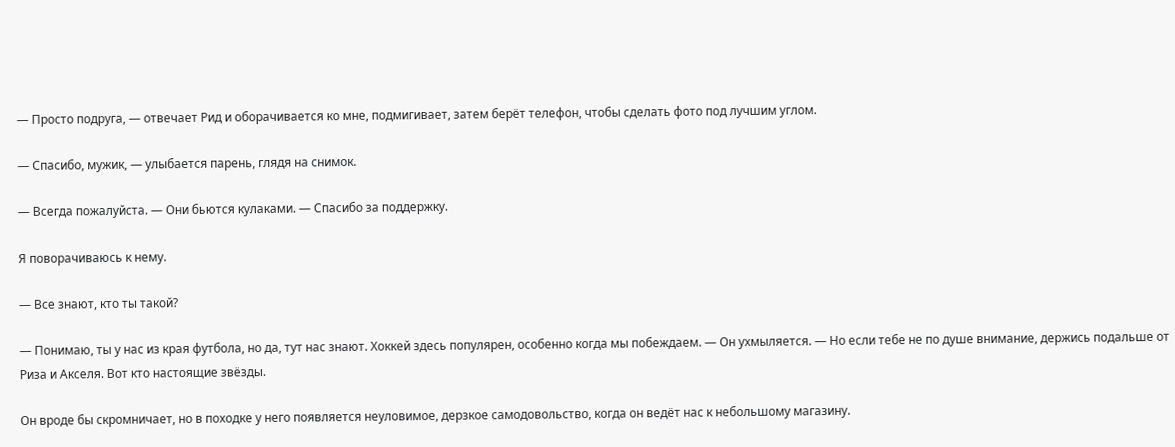— Просто подруга, — отвечает Рид и оборачивается ко мне, подмигивает, затем берёт телефон, чтобы сделать фото под лучшим углом.

— Спасибо, мужик, — улыбается парень, глядя на снимок.

— Всегда пожалуйста. — Они бьются кулаками. — Спасибо за поддержку.

Я поворачиваюсь к нему.

— Все знают, кто ты такой?

— Понимаю, ты у нас из края футбола, но да, тут нас знают. Хоккей здесь популярен, особенно когда мы побеждаем. — Он ухмыляется. — Но если тебе не по душе внимание, держись подальше от Риза и Акселя. Вот кто настоящие звёзды.

Он вроде бы скромничает, но в походке у него появляется неуловимое, дерзкое самодовольство, когда он ведёт нас к небольшому магазину.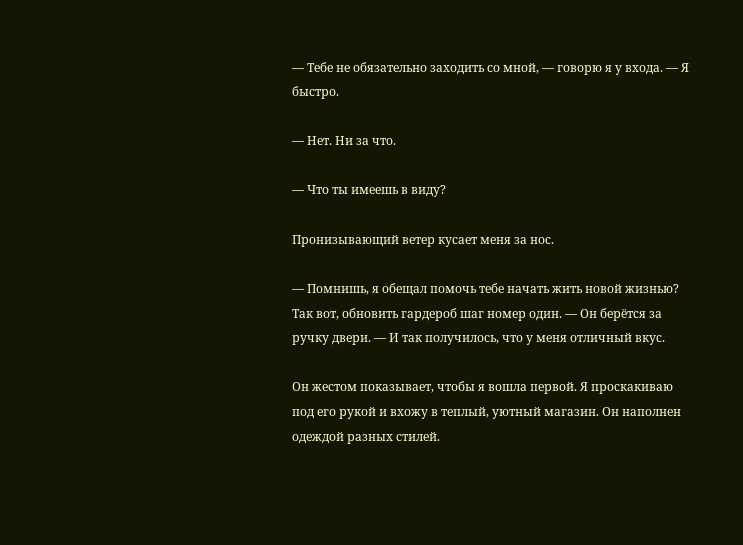— Тебе не обязательно заходить со мной, — говорю я у входа. — Я быстро.

— Нет. Ни за что.

— Что ты имеешь в виду?

Пронизывающий ветер кусает меня за нос.

— Помнишь, я обещал помочь тебе начать жить новой жизнью? Так вот, обновить гардероб шаг номер один. — Он берётся за ручку двери. — И так получилось, что у меня отличный вкус.

Он жестом показывает, чтобы я вошла первой. Я проскакиваю под его рукой и вхожу в теплый, уютный магазин. Он наполнен одеждой разных стилей.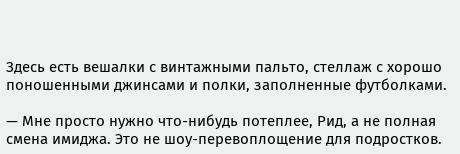Здесь есть вешалки с винтажными пальто, стеллаж с хорошо поношенными джинсами и полки, заполненные футболками.

— Мне просто нужно что-нибудь потеплее, Рид, а не полная смена имиджа. Это не шоу-перевоплощение для подростков.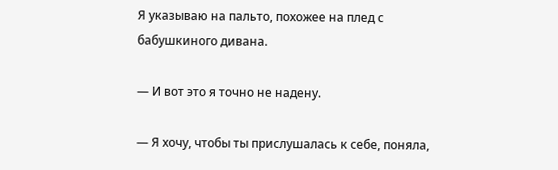Я указываю на пальто, похожее на плед с бабушкиного дивана.

— И вот это я точно не надену.

— Я хочу, чтобы ты прислушалась к себе, поняла,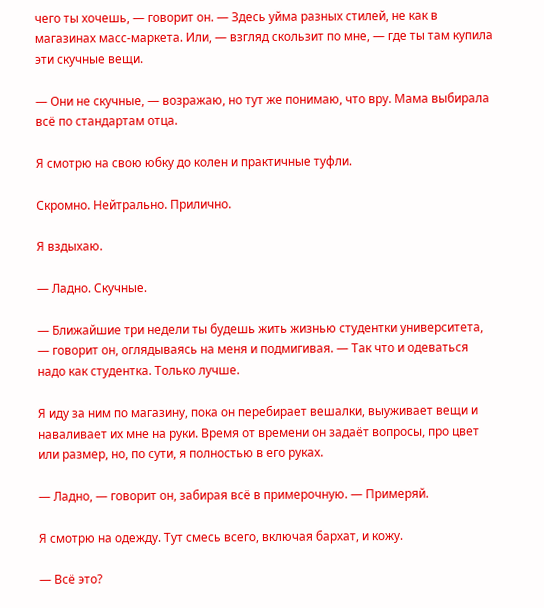чего ты хочешь, — говорит он. — Здесь уйма разных стилей, не как в магазинах масс-маркета. Или, — взгляд скользит по мне, — где ты там купила эти скучные вещи.

— Они не скучные, — возражаю, но тут же понимаю, что вру. Мама выбирала всё по стандартам отца.

Я смотрю на свою юбку до колен и практичные туфли.

Скромно. Нейтрально. Прилично.

Я вздыхаю.

— Ладно. Скучные.

— Ближайшие три недели ты будешь жить жизнью студентки университета, — говорит он, оглядываясь на меня и подмигивая. — Так что и одеваться надо как студентка. Только лучше.

Я иду за ним по магазину, пока он перебирает вешалки, выуживает вещи и наваливает их мне на руки. Время от времени он задаёт вопросы, про цвет или размер, но, по сути, я полностью в его руках.

— Ладно, — говорит он, забирая всё в примерочную. — Примеряй.

Я смотрю на одежду. Тут смесь всего, включая бархат, и кожу.

— Всё это?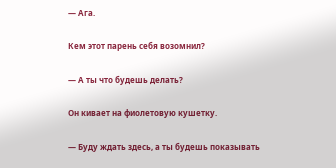— Ага.

Кем этот парень себя возомнил?

— А ты что будешь делать?

Он кивает на фиолетовую кушетку.

— Буду ждать здесь, а ты будешь показывать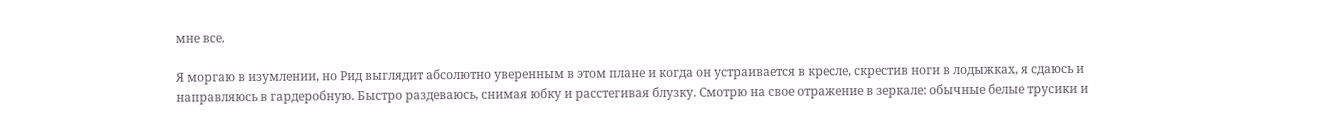мне все.

Я моргаю в изумлении, но Рид выглядит абсолютно уверенным в этом плане и когда он устраивается в кресле, скрестив ноги в лодыжках, я сдаюсь и направляюсь в гардеробную. Быстро раздеваюсь, снимая юбку и расстегивая блузку. Смотрю на свое отражение в зеркале: обычные белые трусики и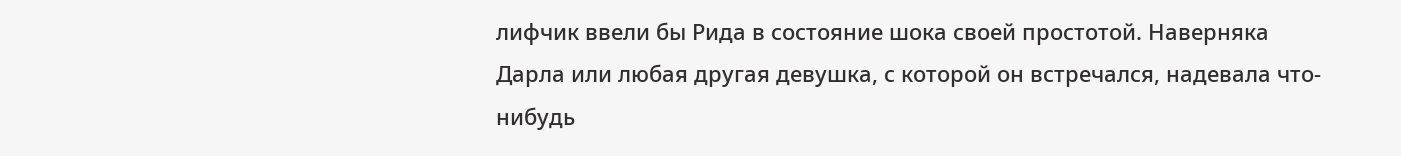лифчик ввели бы Рида в состояние шока своей простотой. Наверняка Дарла или любая другая девушка, с которой он встречался, надевала что-нибудь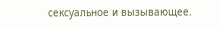сексуальное и вызывающее.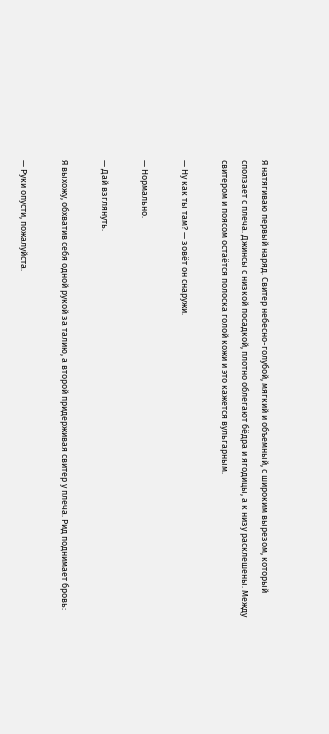Я натягиваю первый наряд. Свитер небесно-голубой, мягкий и объемный, с широким вырезом, который сползает с плеча. Джинсы с низкой посадкой, плотно облегают бёдра и ягодицы, а к низу расклешены. Между свитером и поясом остаётся полоска голой кожи и это кажется вульгарным.

— Ну как ты там? — зовёт он снаружи.

— Нормально.

— Дай взглянуть.

Я выхожу, обхватив себя одной рукой за талию, а второй придерживая свитер у плеча. Рид поднимает бровь:

— Руки опусти, пожалуйста.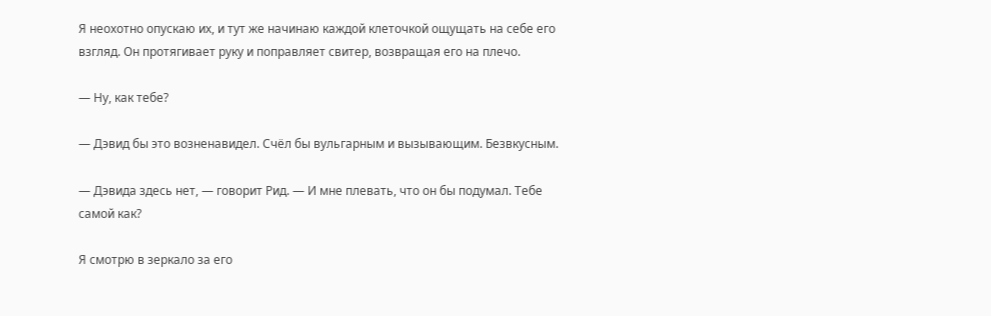Я неохотно опускаю их, и тут же начинаю каждой клеточкой ощущать на себе его взгляд. Он протягивает руку и поправляет свитер, возвращая его на плечо.

— Ну, как тебе?

— Дэвид бы это возненавидел. Счёл бы вульгарным и вызывающим. Безвкусным.

— Дэвида здесь нет, — говорит Рид. — И мне плевать, что он бы подумал. Тебе самой как?

Я смотрю в зеркало за его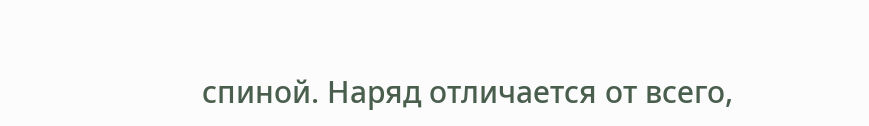спиной. Наряд отличается от всего,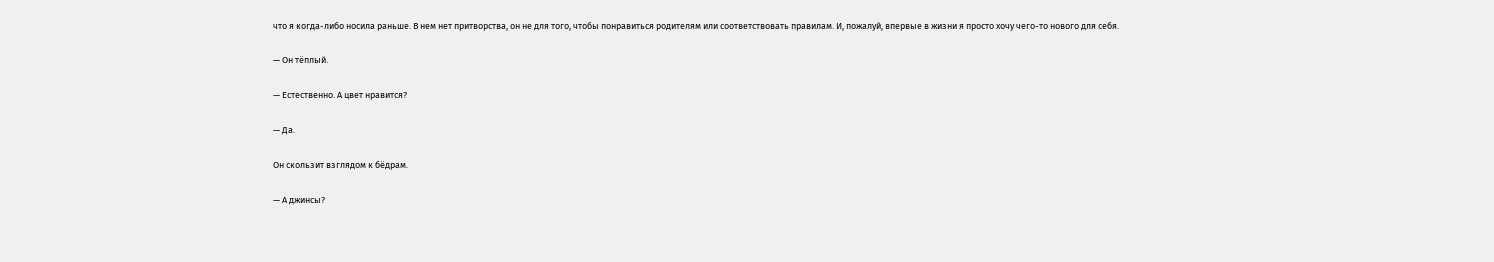что я когда-либо носила раньше. В нем нет притворства, он не для того, чтобы понравиться родителям или соответствовать правилам. И, пожалуй, впервые в жизни я просто хочу чего-то нового для себя.

— Он тёплый.

— Естественно. А цвет нравится?

— Да.

Он скользит взглядом к бёдрам.

— А джинсы?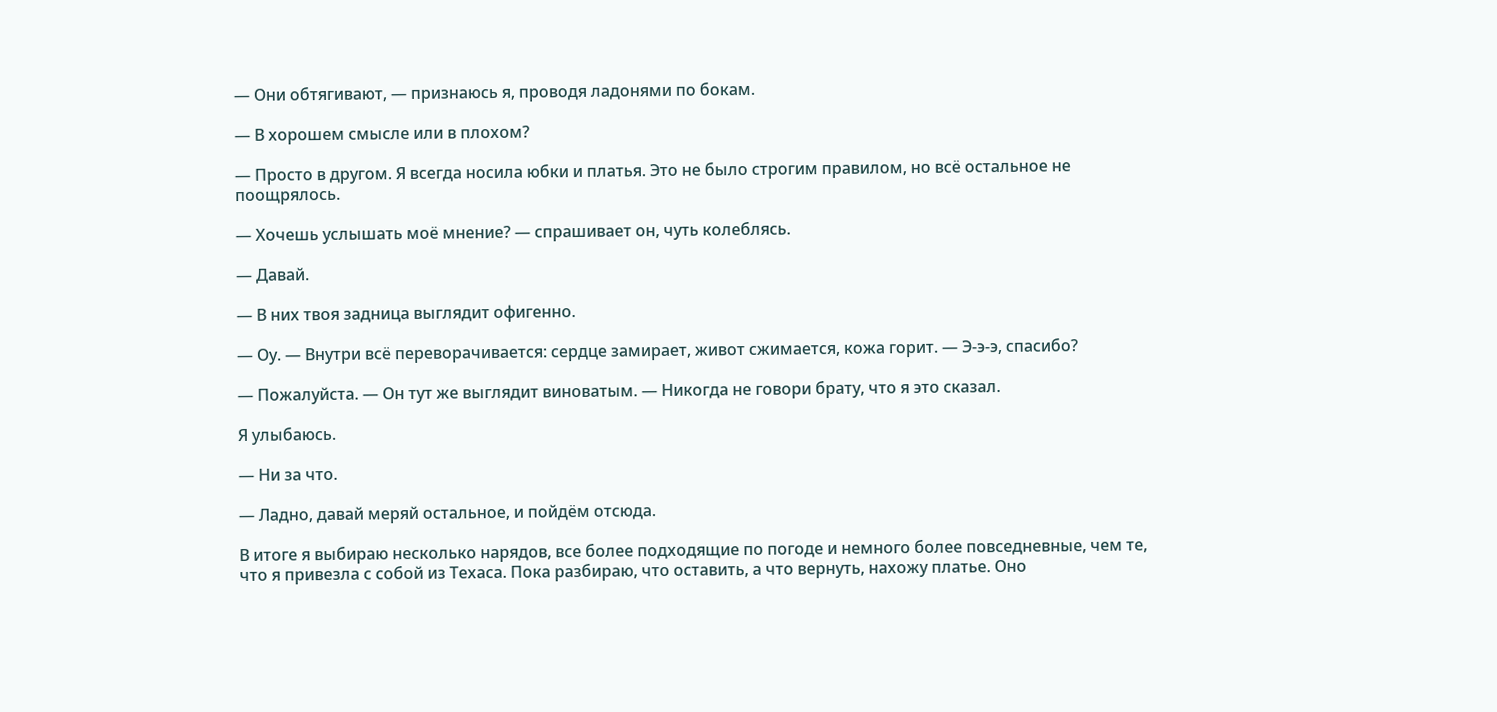— Они обтягивают, — признаюсь я, проводя ладонями по бокам.

— В хорошем смысле или в плохом?

— Просто в другом. Я всегда носила юбки и платья. Это не было строгим правилом, но всё остальное не поощрялось.

— Хочешь услышать моё мнение? — спрашивает он, чуть колеблясь.

— Давай.

— В них твоя задница выглядит офигенно.

— Оу. — Внутри всё переворачивается: сердце замирает, живот сжимается, кожа горит. — Э-э-э, спасибо?

— Пожалуйста. — Он тут же выглядит виноватым. — Никогда не говори брату, что я это сказал.

Я улыбаюсь.

— Ни за что.

— Ладно, давай меряй остальное, и пойдём отсюда.

В итоге я выбираю несколько нарядов, все более подходящие по погоде и немного более повседневные, чем те, что я привезла с собой из Техаса. Пока разбираю, что оставить, а что вернуть, нахожу платье. Оно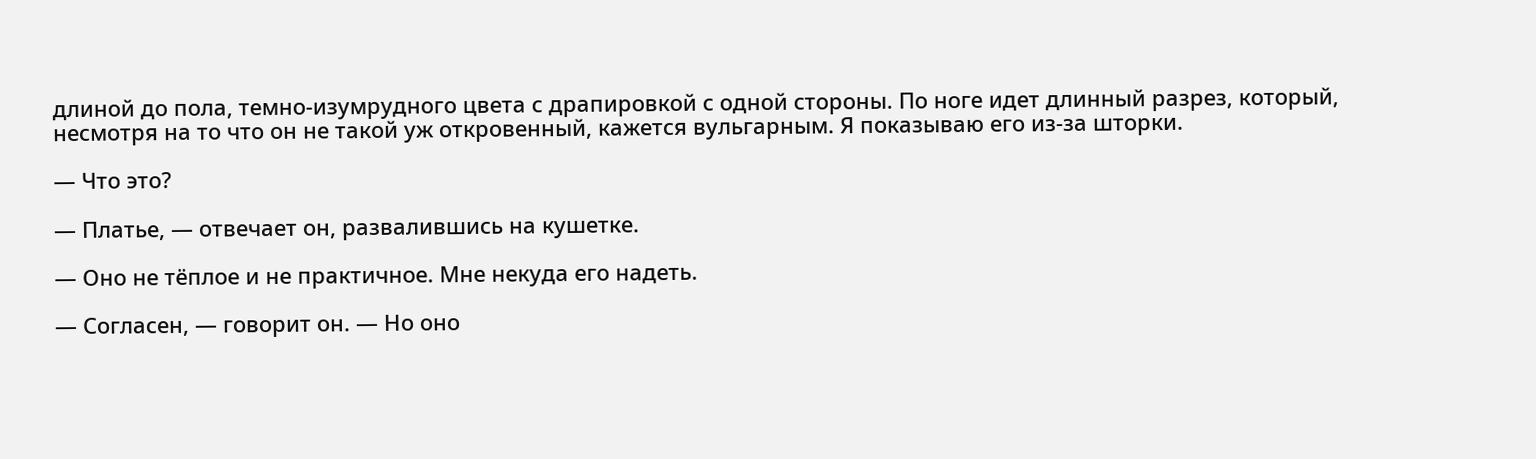длиной до пола, темно-изумрудного цвета с драпировкой с одной стороны. По ноге идет длинный разрез, который, несмотря на то что он не такой уж откровенный, кажется вульгарным. Я показываю его из-за шторки.

— Что это?

— Платье, — отвечает он, развалившись на кушетке.

— Оно не тёплое и не практичное. Мне некуда его надеть.

— Согласен, — говорит он. — Но оно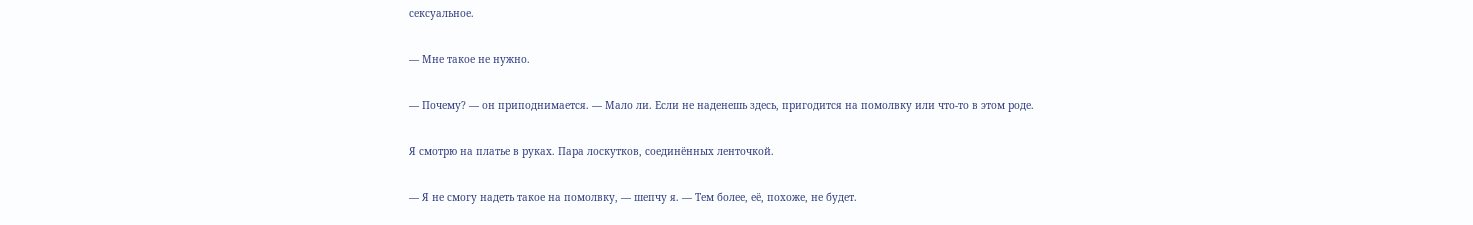сексуальное.

— Мне такое не нужно.

— Почему? — он приподнимается. — Мало ли. Если не наденешь здесь, пригодится на помолвку или что-то в этом роде.

Я смотрю на платье в руках. Пара лоскутков, соединённых ленточкой.

— Я не смогу надеть такое на помолвку, — шепчу я. — Тем более, её, похоже, не будет.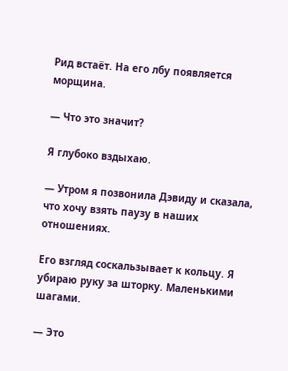Рид встаёт. На его лбу появляется морщина.

— Что это значит?

Я глубоко вздыхаю.

— Утром я позвонила Дэвиду и сказала, что хочу взять паузу в наших отношениях.

Его взгляд соскальзывает к кольцу. Я убираю руку за шторку. Маленькими шагами.

— Это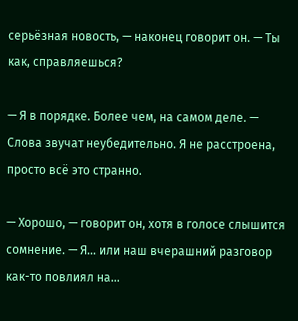серьёзная новость, — наконец говорит он. — Ты как, справляешься?

— Я в порядке. Более чем, на самом деле. — Слова звучат неубедительно. Я не расстроена, просто всё это странно.

— Хорошо, — говорит он, хотя в голосе слышится сомнение. — Я… или наш вчерашний разговор как-то повлиял на...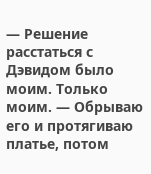— Решение расстаться с Дэвидом было моим. Только моим. — Обрываю его и протягиваю платье, потом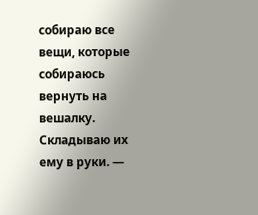собираю все вещи, которые собираюсь вернуть на вешалку. Складываю их ему в руки. —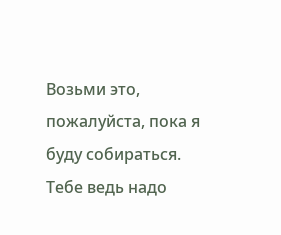Возьми это, пожалуйста, пока я буду собираться. Тебе ведь надо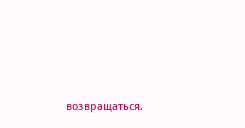возвращаться.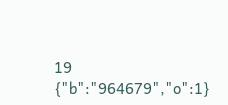19
{"b":"964679","o":1}